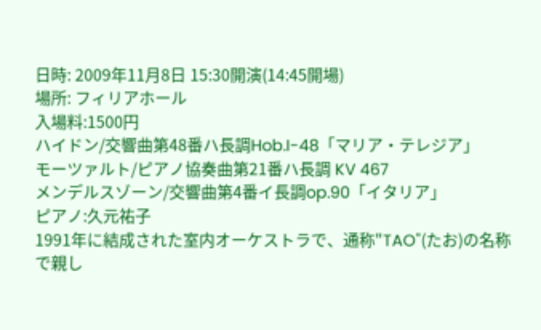日時: 2009年11月8日 15:30開演(14:45開場)
場所: フィリアホール
入場料:1500円
ハイドン/交響曲第48番ハ長調Hob.I-48「マリア・テレジア」
モーツァルト/ピアノ協奏曲第21番ハ長調 KV 467
メンデルスゾーン/交響曲第4番イ長調op.90「イタリア」
ピアノ:久元祐子
1991年に結成された室内オーケストラで、通称"TAO"(たお)の名称で親し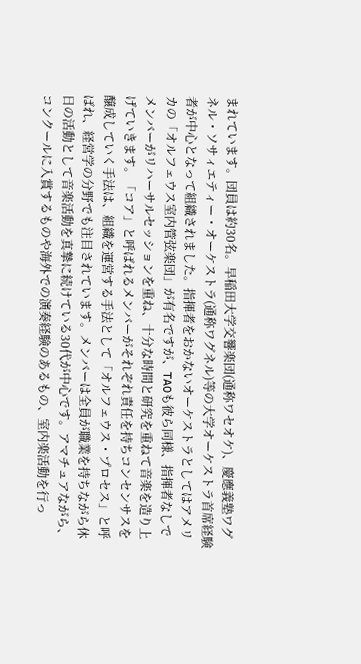まれています。団員は約30名。早稲田大学交響楽団(通称ワセオケ)、慶應義塾ワグネル・ソサィエティー・オーケストラ(通称ワグネル)等の大学オーケストラ首席経験者が中心となって組織されました。指揮者をおかないオーケストラとしてはアメリカの「オルフェウス室内管弦楽団」が有名ですが、TAOも彼ら同様、指揮者なしでメンバーがリハーサルセッションを重ね、十分な時間と研究を重ねて音楽を造り上げていきます。「コア」と呼ばれるメンバーがそれぞれ責任を持ちコンセンサスを醸成していく手法は、組織を運営する手法として「オルフェウス・プロセス」と呼ばれ、経営学の分野でも注目されています。メンバーは全員が職業を持ちながら休日の活動として音楽活動を真摯に続けている30代が中心です。アマチュアながら、コンクールに入賞するものや海外での演奏経験のあるもの、室内楽活動を行っ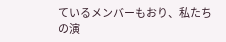ているメンバーもおり、私たちの演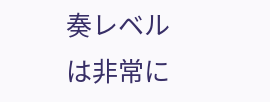奏レベルは非常に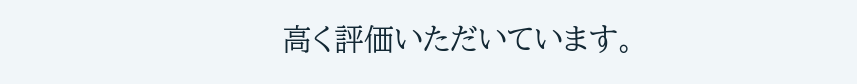高く評価いただいています。